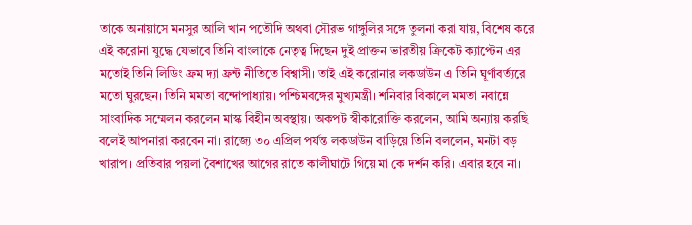তাকে অনায়াসে মনসুর আলি খান পতৌদি অথবা সৌরভ গাঙ্গুলির সঙ্গে তুলনা করা যায়, বিশেষ করে এই করোনা যুদ্ধে যেভাবে তিনি বাংলাকে নেতৃত্ব দিছেন দুই প্রাক্তন ভারতীয় ক্রিকেট ক্যাপ্টেন এর মতোই তিনি লিডিং ফ্রম দ্যা ফ্রন্ট নীতিতে বিশ্বাসী। তাই এই করোনার লকডাউন এ তিনি ঘূর্ণাবর্ত্যরে মতো ঘুরছেন। তিনি মমতা বন্দোপাধ্যায়। পশ্চিমবঙ্গের মুখ্যমন্ত্রী। শনিবার বিকালে মমতা নবান্নে সাংবাদিক সম্মেলন করলেন মাস্ক বিহীন অবস্থায়। অকপট স্বীকারোক্তি করলেন, আমি অন্যায় করছি বলেই আপনারা করবেন না। রাজ্যে ৩০ এপ্রিল পর্যন্ত লকডাউন বাড়িয়ে তিনি বললেন, মনটা বড় খারাপ। প্রতিবার পয়লা বৈশাখের আগের রাতে কালীঘাটে গিয়ে মা কে দর্শন করি। এবার হবে না।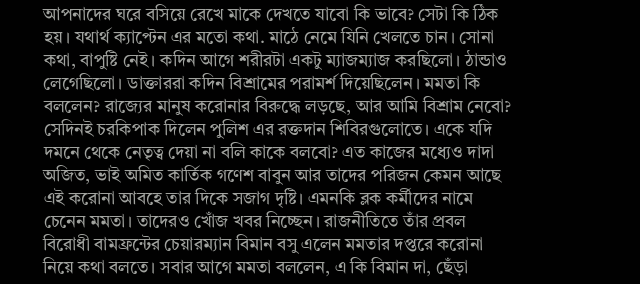আপনাদের ঘরে বসিয়ে রেখে মাকে দেখতে যাবো কি ভাবে? সেটা কি ঠিক হয়। যথার্থ ক্যাপ্টেন এর মতো কথা. মাঠে নেমে যিনি খেলতে চান। সোনা কথা, বাপুষ্টি নেই। কদিন আগে শরীরটা একটু ম্যাজম্যাজ করছিলো। ঠান্ডাও লেগেছিলো। ডাক্তাররা কদিন বিশ্রামের পরামর্শ দিয়েছিলেন। মমতা কি বললেন? রাজ্যের মানুষ করোনার বিরুদ্ধে লড়ছে, আর আমি বিশ্রাম নেবো? সেদিনই চরকিপাক দিলেন পুলিশ এর রক্তদান শিবিরগুলোতে। একে যদি দমনে থেকে নেতৃত্ব দেয়া না বলি কাকে বলবো? এত কাজের মধ্যেও দাদা অজিত, ভাই অমিত কার্তিক গণেশ বাবুন আর তাদের পরিজন কেমন আছে এই করোনা আবহে তার দিকে সজাগ দৃষ্টি। এমনকি ব্লক কর্মীদের নামে চেনেন মমতা। তাদেরও খোঁজ খবর নিচ্ছেন। রাজনীতিতে তাঁর প্রবল বিরোধী বামফ্রন্টের চেয়ারম্যান বিমান বসু এলেন মমতার দপ্তরে করোনা নিয়ে কথা বলতে। সবার আগে মমতা বললেন, এ কি বিমান দা, ছেঁড়া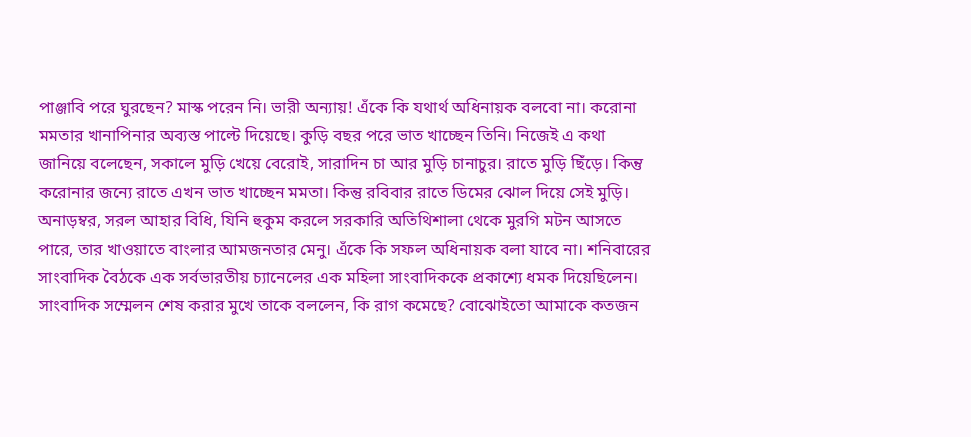পাঞ্জাবি পরে ঘুরছেন? মাস্ক পরেন নি। ভারী অন্যায়! এঁকে কি যথার্থ অধিনায়ক বলবো না। করোনা মমতার খানাপিনার অব্যস্ত পাল্টে দিয়েছে। কুড়ি বছর পরে ভাত খাচ্ছেন তিনি। নিজেই এ কথা জানিয়ে বলেছেন, সকালে মুড়ি খেয়ে বেরোই, সারাদিন চা আর মুড়ি চানাচুর। রাতে মুড়ি ছিঁড়ে। কিন্তু করোনার জন্যে রাতে এখন ভাত খাচ্ছেন মমতা। কিন্তু রবিবার রাতে ডিমের ঝোল দিয়ে সেই মুড়ি। অনাড়ম্বর, সরল আহার বিধি, যিনি হুকুম করলে সরকারি অতিথিশালা থেকে মুরগি মটন আসতে পারে, তার খাওয়াতে বাংলার আমজনতার মেনু। এঁকে কি সফল অধিনায়ক বলা যাবে না। শনিবারের সাংবাদিক বৈঠকে এক সর্বভারতীয় চ্যানেলের এক মহিলা সাংবাদিককে প্রকাশ্যে ধমক দিয়েছিলেন। সাংবাদিক সম্মেলন শেষ করার মুখে তাকে বললেন, কি রাগ কমেছে? বোঝোইতো আমাকে কতজন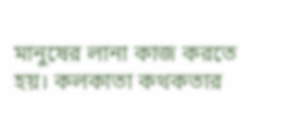মানুষের লানা কাজ করতে হয়। কলকাতা কথকতার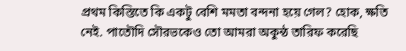প্রথম কিস্তিতে কি একটু বেশি মমতা বন্দনা হয়ে গেল? হোক, ক্ষতি নেই. পাতৌদি সৌরভকেও তো আমরা অকুন্ঠ তারিফ করেছি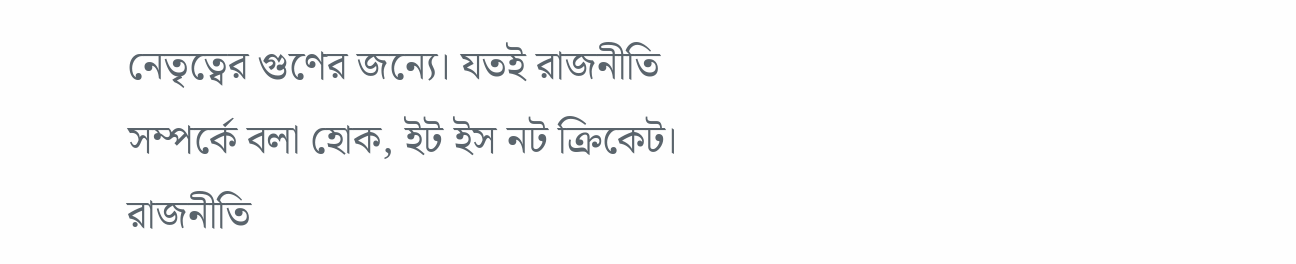নেতৃত্বের গুণের জন্যে। যতই রাজনীতি সম্পর্কে বলা হোক, ইট ইস নট ক্রিকেট। রাজনীতি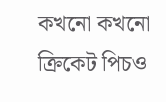কখনো কখনো ক্রিকেট পিচও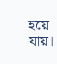হয়ে যায়।